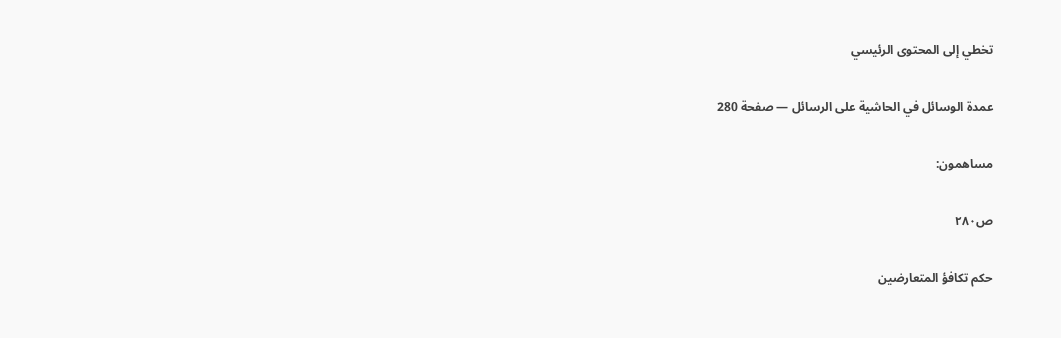تخطي إلى المحتوى الرئيسي

عمدة الوسائل في الحاشية على الرسائل — صفحة 280

مساهمون:

ص٢٨٠

حكم تكافؤ المتعارضين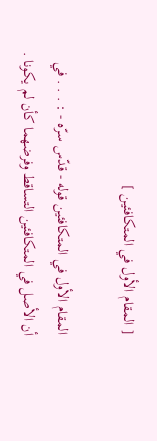[ المقام الأول في المتكافئين ]

المقام الأول في المتكافئين قوله - قدّس سرّه - : . . . في أن الأصل في المتكافئين التساقط وفرضهما كأن لم يكونا .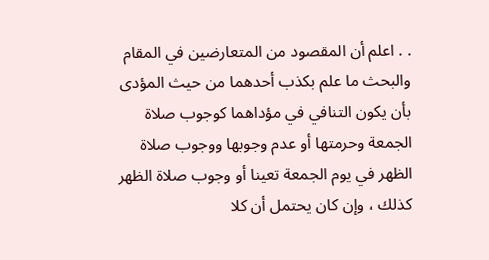. . اعلم أن المقصود من المتعارضين في المقام والبحث ما علم بكذب أحدهما من حيث المؤدى بأن يكون التنافي في مؤداهما كوجوب صلاة الجمعة وحرمتها أو عدم وجوبها ووجوب صلاة الظهر في يوم الجمعة تعينا أو وجوب صلاة الظهر كذلك ، وإن كان يحتمل أن كلا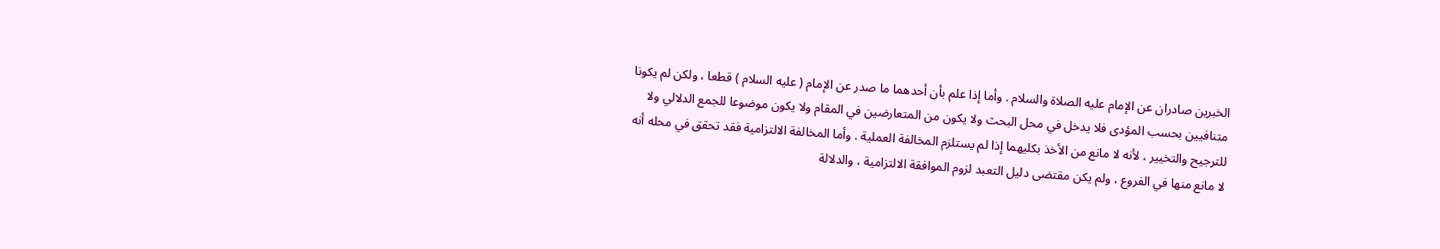الخبرين صادران عن الإمام عليه الصلاة والسلام . وأما إذا علم بأن أحدهما ما صدر عن الإمام ( عليه السلام ) قطعا ، ولكن لم يكونا متنافيين بحسب المؤدى فلا يدخل في محل البحث ولا يكون من المتعارضين في المقام ولا يكون موضوعا للجمع الدلالي ولا للترجيح والتخيير ، لأنه لا مانع من الأخذ بكليهما إذا لم يستلزم المخالفة العملية . وأما المخالفة الالتزامية فقد تحقق في محله أنه لا مانع منها في الفروع ، ولم يكن مقتضى دليل التعبد لزوم الموافقة الالتزامية ، والدلالة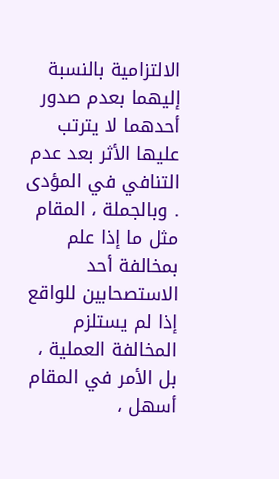الالتزامية بالنسبة إليهما بعدم صدور أحدهما لا يترتب عليها الأثر بعد عدم التنافي في المؤدى . وبالجملة ، المقام مثل ما إذا علم بمخالفة أحد الاستصحابين للواقع إذا لم يستلزم المخالفة العملية ، بل الأمر في المقام أسهل ،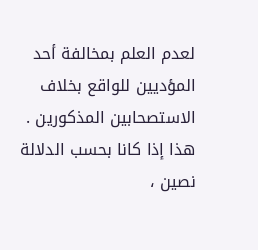لعدم العلم بمخالفة أحد المؤديين للواقع بخلاف الاستصحابين المذكورين . هذا إذا كانا بحسب الدلالة نصين ،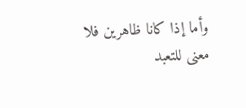وأما إذا كانا ظاهرين فلا معنى للتعبد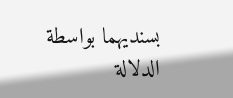بسنديهما بواسطة الدلالة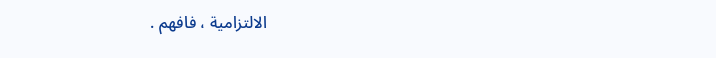الالتزامية ، فافهم .